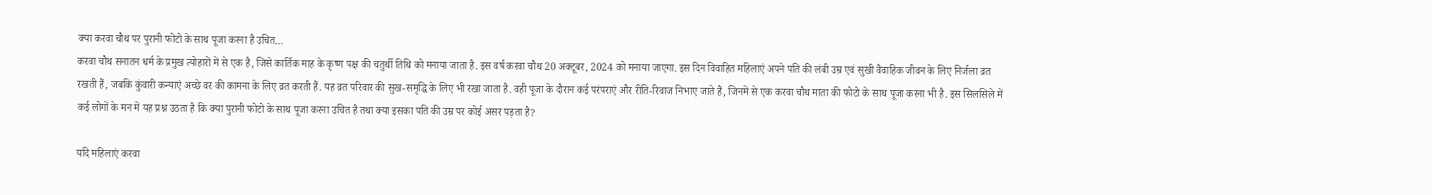क्या करवा चौथ पर पुरानी फोटो के साथ पूजा करना है उचित…
करवा चौथ सनातन धर्म के प्रमुख त्योहारों में से एक है, जिसे कार्तिक माह के कृष्ण पक्ष की चतुर्थी तिथि को मनाया जाता है. इस वर्ष करवा चौथ 20 अक्टूबर, 2024 को मनाया जाएगा. इस दिन विवाहित महिलाएं अपने पति की लंबी उम्र एवं सुखी वैवाहिक जीवन के लिए निर्जला व्रत रखती हैं, जबकि कुंवारी कन्याएं अच्छे वर की कामना के लिए व्रत करती हैं. यह व्रत परिवार की सुख-समृद्धि के लिए भी रखा जाता है. वही पूजा के दौरान कई परंपराएं और रीति-रिवाज निभाए जाते हैं, जिनमें से एक करवा चौथ माता की फोटो के साथ पूजा करना भी है. इस सिलसिले में कई लोगों के मन में यह प्रश्न उठता है कि क्या पुरानी फोटो के साथ पूजा करना उचित है तथा क्या इसका पति की उम्र पर कोई असर पड़ता है?

यदि महिलाएं करवा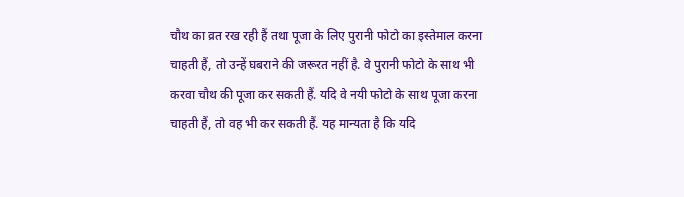चौथ का व्रत रख रही हैं तथा पूजा के लिए पुरानी फोटो का इस्तेमाल करना चाहती हैं, तो उन्हें घबराने की जरूरत नहीं है. वे पुरानी फोटो के साथ भी करवा चौथ की पूजा कर सकती हैं. यदि वे नयी फोटो के साथ पूजा करना चाहती हैं, तो वह भी कर सकती हैं. यह मान्यता है कि यदि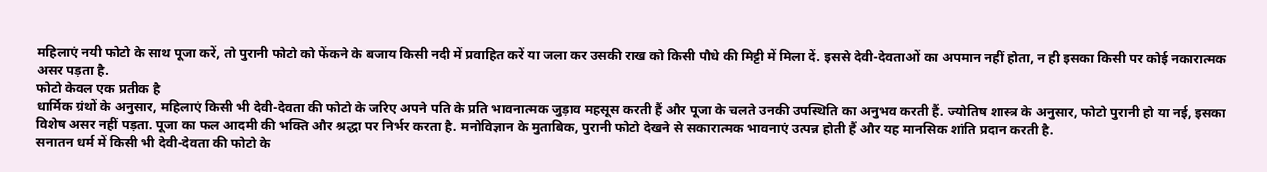महिलाएं नयी फोटो के साथ पूजा करें, तो पुरानी फोटो को फेंकने के बजाय किसी नदी में प्रवाहित करें या जला कर उसकी राख को किसी पौधे की मिट्टी में मिला दें. इससे देवी-देवताओं का अपमान नहीं होता, न ही इसका किसी पर कोई नकारात्मक असर पड़ता है.
फोटो केवल एक प्रतीक है
धार्मिक ग्रंथों के अनुसार, महिलाएं किसी भी देवी-देवता की फोटो के जरिए अपने पति के प्रति भावनात्मक जुड़ाव महसूस करती हैं और पूजा के चलते उनकी उपस्थिति का अनुभव करती हैं. ज्योतिष शास्त्र के अनुसार, फोटो पुरानी हो या नई, इसका विशेष असर नहीं पड़ता. पूजा का फल आदमी की भक्ति और श्रद्धा पर निर्भर करता है. मनोविज्ञान के मुताबिक, पुरानी फोटो देखने से सकारात्मक भावनाएं उत्पन्न होती हैं और यह मानसिक शांति प्रदान करती है.
सनातन धर्म में किसी भी देवी-देवता की फोटो के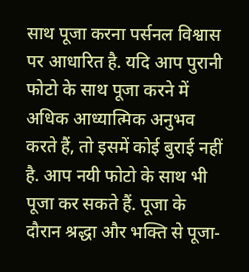साथ पूजा करना पर्सनल विश्वास पर आधारित है. यदि आप पुरानी फोटो के साथ पूजा करने में अधिक आध्यात्मिक अनुभव करते हैं, तो इसमें कोई बुराई नहीं है. आप नयी फोटो के साथ भी पूजा कर सकते हैं. पूजा के दौरान श्रद्धा और भक्ति से पूजा-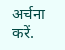अर्चना करें.